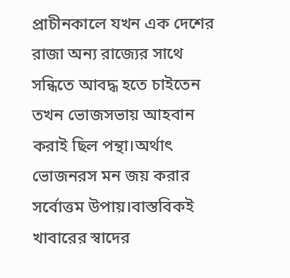প্রাচীনকালে যখন এক দেশের রাজা অন্য রাজ্যের সাথে সন্ধিতে আবদ্ধ হতে চাইতেন তখন ভোজসভায় আহবান করাই ছিল পন্থা।অর্থাৎ ভোজনরস মন জয় করার সর্বোত্তম উপায়।বাস্তবিকই খাবারের স্বাদের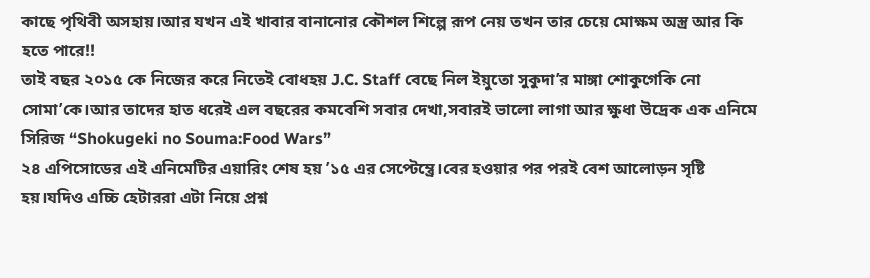কাছে পৃথিবী অসহায়।আর যখন এই খাবার বানানোর কৌশল শিল্পে রূপ নেয় তখন তার চেয়ে মোক্ষম অস্ত্র আর কি হতে পারে!!
তাই বছর ২০১৫ কে নিজের করে নিতেই বোধহয় J.C. Staff বেছে নিল ইয়ুতো সুকুদা’র মাঙ্গা শোকুগেকি নো সোমা’কে।আর তাদের হাত ধরেই এল বছরের কমবেশি সবার দেখা,সবারই ভালো লাগা আর ক্ষুধা উদ্রেক এক এনিমে সিরিজ “Shokugeki no Souma:Food Wars”
২৪ এপিসোডের এই এনিমেটির এয়ারিং শেষ হয় ’১৫ এর সেপ্টেম্ব্রে।বের হওয়ার পর পরই বেশ আলোড়ন সৃষ্টি হয়।যদিও এচ্চি হেটাররা এটা নিয়ে প্রশ্ন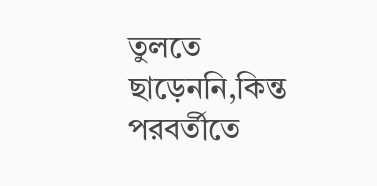তুলতে ছাড়েননি,কিন্ত পরবর্তীতে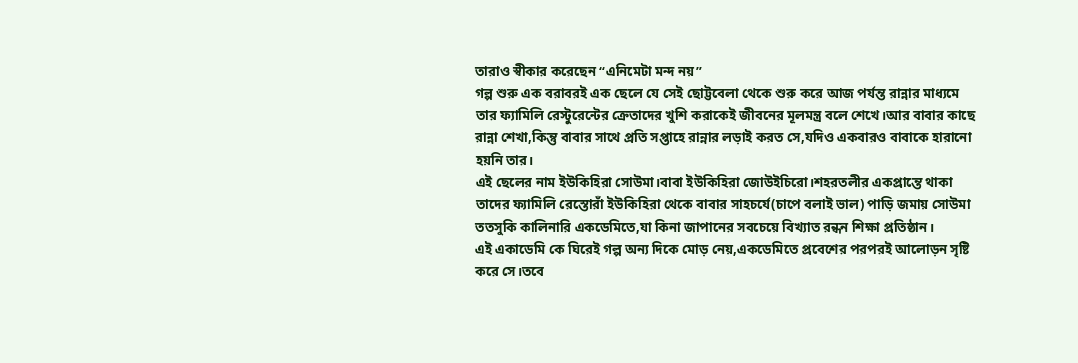তারাও স্বীকার করেছেন “এনিমেটা মন্দ নয়”
গল্প শুরু এক বরাবরই এক ছেলে যে সেই ছোট্টবেলা থেকে শুরু করে আজ পর্যন্ত রান্নার মাধ্যমে তার ফ্যামিলি রেস্টুরেন্টের ক্রেতাদের খুশি করাকেই জীবনের মূলমন্ত্র বলে শেখে।আর বাবার কাছে রান্না শেখা,কিন্তু বাবার সাথে প্রতি সপ্তাহে রান্নার লড়াই করত সে,যদিও একবারও বাবাকে হারানো হয়নি তার।
এই ছেলের নাম ইউকিহিরা সোউমা।বাবা ইউকিহিরা জোউইচিরো।শহরতলীর একপ্রান্তে থাকা তাদের ফ্যামিলি রেস্তোরাঁ ইউকিহিরা থেকে বাবার সাহচর্যে(চাপে বলাই ভাল) পাড়ি জমায় সোউমা ততসুকি কালিনারি একডেমিতে,যা কিনা জাপানের সবচেয়ে বিখ্যাত রন্ধন শিক্ষা প্রতিষ্ঠান।
এই একাডেমি কে ঘিরেই গল্প অন্য দিকে মোড় নেয়,একডেমিতে প্রবেশের পরপরই আলোড়ন সৃষ্টি করে সে।তবে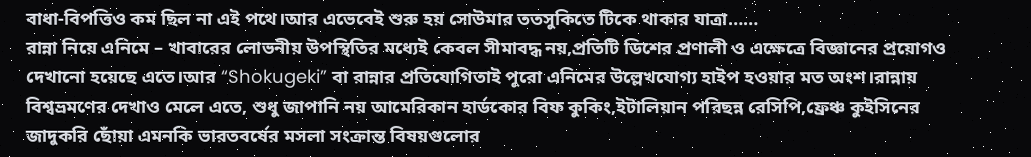বাধা-বিপত্তিও কম ছিল না এই পথে।আর এভেবেই শুরু হয় সোউমার ততসুকিতে টিকে থাকার যাত্রা……
রান্না নিয়ে এনিমে – খাবারের লোভনীয় উপস্থিতির মধ্যেই কেবল সীমাবদ্ধ নয়,প্রতিটি ডিশের প্রণালী ও এক্ষেত্রে বিজ্ঞানের প্রয়োগও দেখানো হয়েছে এতে।আর “Shokugeki” বা রান্নার প্রতিযোগিতাই পুরো এনিমের উল্লেখযোগ্য হাইপ হওয়ার মত অংশ।রান্নায় বিশ্বভ্রমণের দেখাও মেলে এতে, শুধু জাপানি নয় আমেরিকান হার্ডকোর বিফ কুকিং,ইটালিয়ান পরিছন্ন রেসিপি,ফ্রেঞ্চ কুইসিনের জাদুকরি ছোঁয়া এমনকি ভারতবর্ষের মসলা সংক্রান্ত বিষয়গুলোর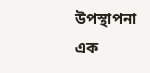উপস্থাপনা এক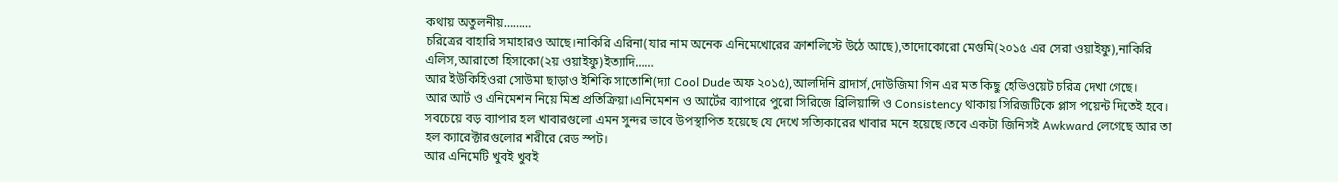কথায় অতুলনীয়………
চরিত্রের বাহারি সমাহারও আছে।নাকিরি এরিনা(যার নাম অনেক এনিমেখোরের ক্রাশলিস্টে উঠে আছে),তাদোকোরো মেগুমি(২০১৫ এর সেরা ওয়াইফু),নাকিরি এলিস,আরাতো হিসাকো(২য় ওয়াইফু)ইত্যাদি……
আর ইউকিহিওরা সোউমা ছাড়াও ইশিকি সাতোশি(দ্যা Cool Dude অফ ২০১৫),আলদিনি ব্রাদার্স,দোউজিমা গিন এর মত কিছু হেভিওয়েট চরিত্র দেখা গেছে।
আর আর্ট ও এনিমেশন নিয়ে মিশ্র প্রতিক্রিয়া।এনিমেশন ও আর্টের ব্যাপারে পুরো সিরিজে ব্রিলিয়ান্সি ও Consistency থাকায় সিরিজটিকে প্লাস পয়েন্ট দিতেই হবে। সবচেয়ে বড় ব্যাপার হল খাবারগুলো এমন সুন্দর ভাবে উপস্থাপিত হয়েছে যে দেখে সত্যিকারের খাবার মনে হয়েছে।তবে একটা জিনিসই Awkward লেগেছে আর তা হল ক্যারেক্টারগুলোর শরীরে রেড স্পট।
আর এনিমেটি খুবই খুবই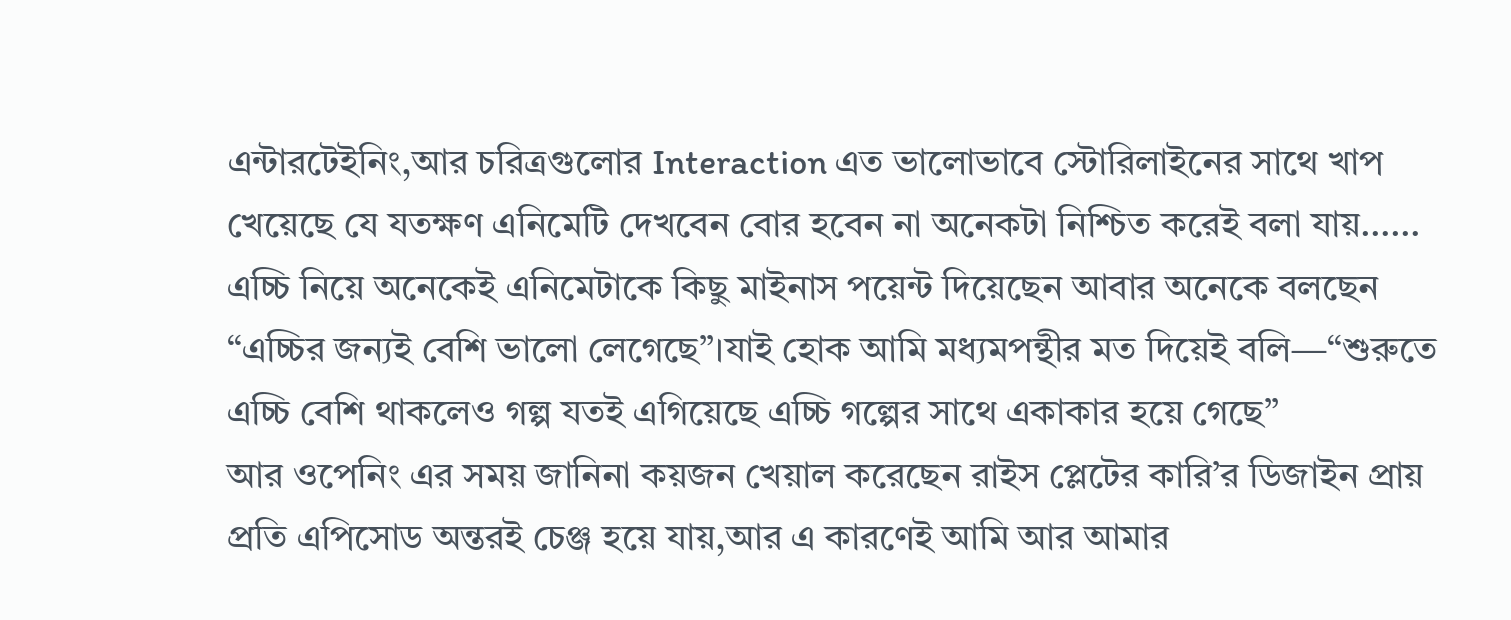এন্টারটেইনিং,আর চরিত্রগুলোর Interaction এত ভালোভাবে স্টোরিলাইনের সাথে খাপ খেয়েছে যে যতক্ষণ এনিমেটি দেখবেন বোর হবেন না অনেকটা নিশ্চিত করেই বলা যায়……
এচ্চি নিয়ে অনেকেই এনিমেটাকে কিছু মাইনাস পয়েন্ট দিয়েছেন আবার অনেকে বলছেন “এচ্চির জন্যই বেশি ভালো লেগেছে”।যাই হোক আমি মধ্যমপন্থীর মত দিয়েই বলি—“শুরুতে এচ্চি বেশি থাকলেও গল্প যতই এগিয়েছে এচ্চি গল্পের সাথে একাকার হয়ে গেছে”
আর ওপেনিং এর সময় জানিনা কয়জন খেয়াল করেছেন রাইস প্লেটের কারি’র ডিজাইন প্রায় প্রতি এপিসোড অন্তরই চেঞ্জ হয়ে যায়,আর এ কারণেই আমি আর আমার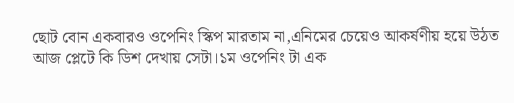ছোট বোন একবারও ওপেনিং স্কিপ মারতাম না,এনিমের চেয়েও আকর্ষণীয় হয়ে উঠত আজ প্লেটে কি ডিশ দেখায় সেটা।১ম ওপেনিং টা এক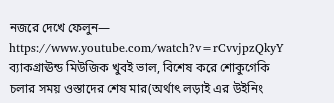নজরে দেখে ফেলুন—
https://www.youtube.com/watch?v=rCvvjpzQkyY
ব্যাকগ্রাঊন্ড মিউজিক খুবই ভাল, বিশেষ করে শোকুগেকি চলার সময় ওস্তাদের শেষ মার(অর্থাৎ লড়াই এর উইনিং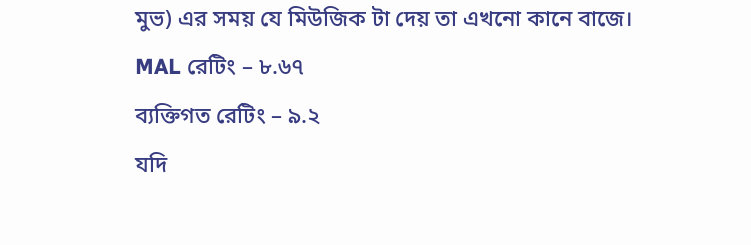মুভ) এর সময় যে মিউজিক টা দেয় তা এখনো কানে বাজে।
MAL রেটিং – ৮.৬৭
ব্যক্তিগত রেটিং – ৯.২
যদি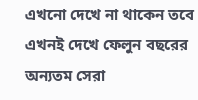এখনো দেখে না থাকেন তবে এখনই দেখে ফেলুন বছরের অন্যতম সেরা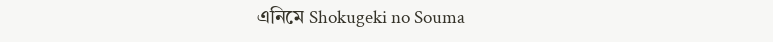এনিমে Shokugeki no Souma